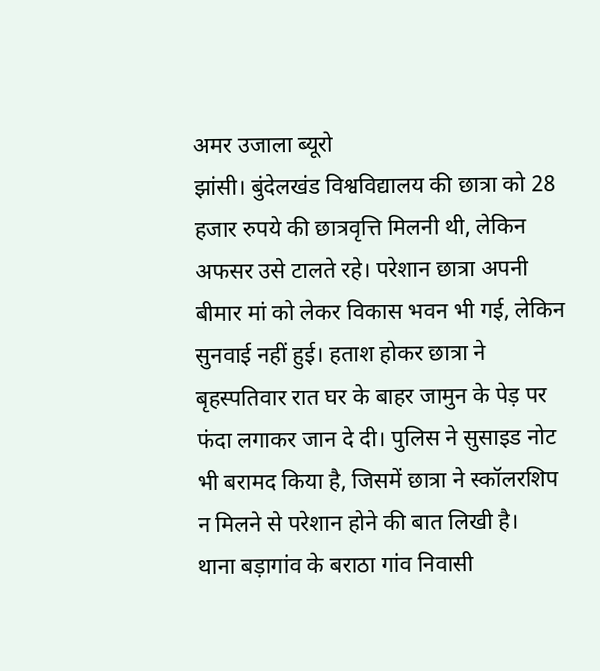अमर उजाला ब्यूरो
झांसी। बुंदेलखंड विश्वविद्यालय की छात्रा को 28 हजार रुपये की छात्रवृत्ति मिलनी थी, लेकिन अफसर उसे टालते रहे। परेशान छात्रा अपनी बीमार मां को लेकर विकास भवन भी गई, लेकिन सुनवाई नहीं हुई। हताश होकर छात्रा ने बृहस्पतिवार रात घर के बाहर जामुन के पेड़ पर फंदा लगाकर जान दे दी। पुलिस ने सुसाइड नोट भी बरामद किया है, जिसमें छात्रा ने स्कॉलरशिप न मिलने से परेशान होने की बात लिखी है।
थाना बड़ागांव के बराठा गांव निवासी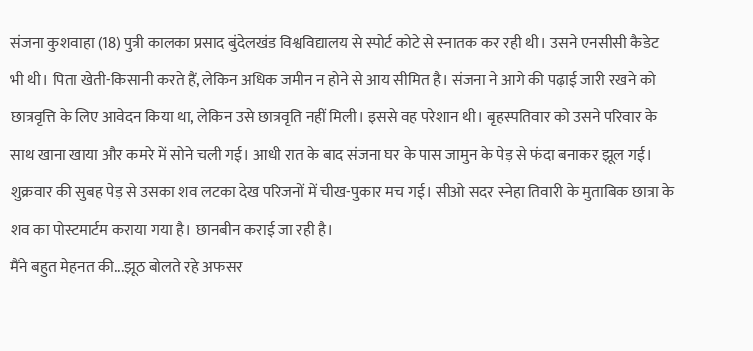संजना कुशवाहा (18) पुत्री कालका प्रसाद बुंदेलखंड विश्वविद्यालय से स्पोर्ट कोटे से स्नातक कर रही थी। उसने एनसीसी कैडेट भी थी। पिता खेती-किसानी करते हैं, लेकिन अधिक जमीन न होने से आय सीमित है। संजना ने आगे की पढ़ाई जारी रखने को छात्रवृत्ति के लिए आवेदन किया था, लेकिन उसे छात्रवृति नहीं मिली। इससे वह परेशान थी। बृहस्पतिवार को उसने परिवार के साथ खाना खाया और कमरे में सोने चली गई। आधी रात के बाद संजना घर के पास जामुन के पेड़ से फंदा बनाकर झूल गई। शुक्रवार की सुबह पेड़ से उसका शव लटका देख परिजनों में चीख-पुकार मच गई। सीओ सदर स्नेहा तिवारी के मुताबिक छात्रा के शव का पोस्टमार्टम कराया गया है। छानबीन कराई जा रही है।
मैंने बहुत मेहनत की...झूठ बोलते रहे अफसर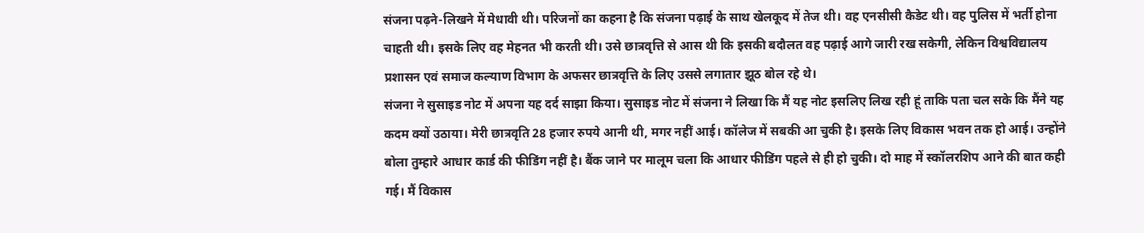संजना पढ़ने-लिखने में मेधावी थी। परिजनों का कहना है कि संजना पढ़ाई के साथ खेलकूद में तेज थी। वह एनसीसी कैडेट थी। वह पुलिस में भर्ती होना चाहती थी। इसके लिए वह मेहनत भी करती थी। उसे छात्रवृत्ति से आस थी कि इसकी बदौलत वह पढ़ाई आगे जारी रख सकेगी, लेकिन विश्वविद्यालय प्रशासन एवं समाज कल्याण विभाग के अफसर छात्रवृत्ति के लिए उससे लगातार झूठ बोल रहे थे।
संजना ने सुसाइड नोट में अपना यह दर्द साझा किया। सुसाइड नोट में संजना ने लिखा कि मैं यह नोट इसलिए लिख रही हूं ताकि पता चल सके कि मैंने यह कदम क्यों उठाया। मेरी छात्रवृति 28 हजार रुपये आनी थी, मगर नहीं आई। कॉलेज में सबकी आ चुकी है। इसके लिए विकास भवन तक हो आई। उन्होंने बोला तुम्हारे आधार कार्ड की फीडिंग नहीं है। बैंक जाने पर मालूम चला कि आधार फीडिंग पहले से ही हो चुकी। दो माह में स्कॉलरशिप आने की बात कही गई। मैं विकास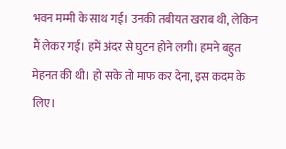भवन मम्मी के साथ गई। उनकी तबीयत खराब थी, लेकिन मैं लेकर गई। हमें अंदर से घुटन होने लगी। हमने बहुत मेहनत की थी। हो सके तो माफ कर देना, इस कदम के लिए।